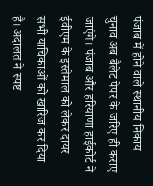पंजाब में होने वाले स्थानीय निकाय चुनाव अब बैलेट पेपर के जरिए ही कराए जाएंगे। पंजाब और हरियाणा हाईकोर्ट ने ईवीएम के इस्तेमाल को लेकर दायर सभी याचिकाओं को खारिज कर दिया है। अदालत ने स्पष्ट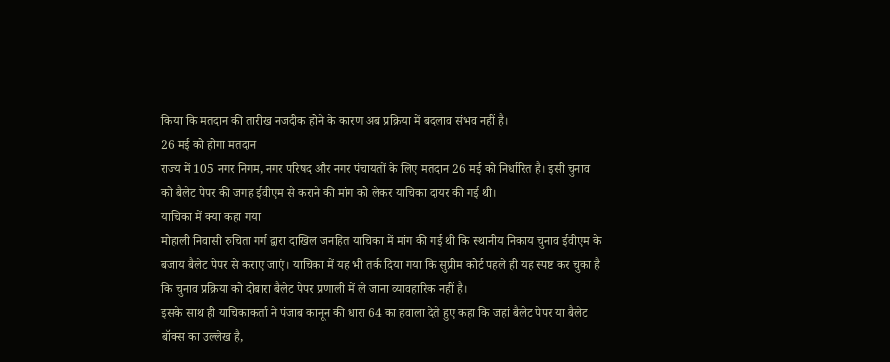किया कि मतदान की तारीख नजदीक होने के कारण अब प्रक्रिया में बदलाव संभव नहीं है।
26 मई को होगा मतदान
राज्य में 105 नगर निगम, नगर परिषद और नगर पंचायतों के लिए मतदान 26 मई को निर्धारित है। इसी चुनाव को बैलेट पेपर की जगह ईवीएम से कराने की मांग को लेकर याचिका दायर की गई थी।
याचिका में क्या कहा गया
मोहाली निवासी रुचिता गर्ग द्वारा दाखिल जनहित याचिका में मांग की गई थी कि स्थानीय निकाय चुनाव ईवीएम के बजाय बैलेट पेपर से कराए जाएं। याचिका में यह भी तर्क दिया गया कि सुप्रीम कोर्ट पहले ही यह स्पष्ट कर चुका है कि चुनाव प्रक्रिया को दोबारा बैलेट पेपर प्रणाली में ले जाना व्यावहारिक नहीं है।
इसके साथ ही याचिकाकर्ता ने पंजाब कानून की धारा 64 का हवाला देते हुए कहा कि जहां बैलेट पेपर या बैलेट बॉक्स का उल्लेख है,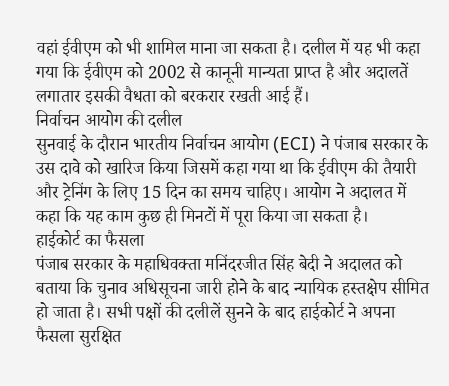वहां ईवीएम को भी शामिल माना जा सकता है। दलील में यह भी कहा गया कि ईवीएम को 2002 से कानूनी मान्यता प्राप्त है और अदालतें लगातार इसकी वैधता को बरकरार रखती आई हैं।
निर्वाचन आयोग की दलील
सुनवाई के दौरान भारतीय निर्वाचन आयोग (ECI) ने पंजाब सरकार के उस दावे को खारिज किया जिसमें कहा गया था कि ईवीएम की तैयारी और ट्रेनिंग के लिए 15 दिन का समय चाहिए। आयोग ने अदालत में कहा कि यह काम कुछ ही मिनटों में पूरा किया जा सकता है।
हाईकोर्ट का फैसला
पंजाब सरकार के महाधिवक्ता मनिंदरजीत सिंह बेदी ने अदालत को बताया कि चुनाव अधिसूचना जारी होने के बाद न्यायिक हस्तक्षेप सीमित हो जाता है। सभी पक्षों की दलीलें सुनने के बाद हाईकोर्ट ने अपना फैसला सुरक्षित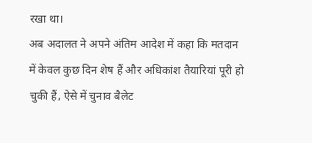रखा था।
अब अदालत ने अपने अंतिम आदेश में कहा कि मतदान में केवल कुछ दिन शेष हैं और अधिकांश तैयारियां पूरी हो चुकी हैं, ऐसे में चुनाव बैलेट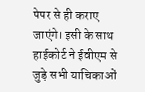पेपर से ही कराए जाएंगे। इसी के साथ हाईकोर्ट ने ईवीएम से जुड़े सभी याचिकाओं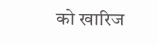को खारिज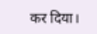कर दिया।